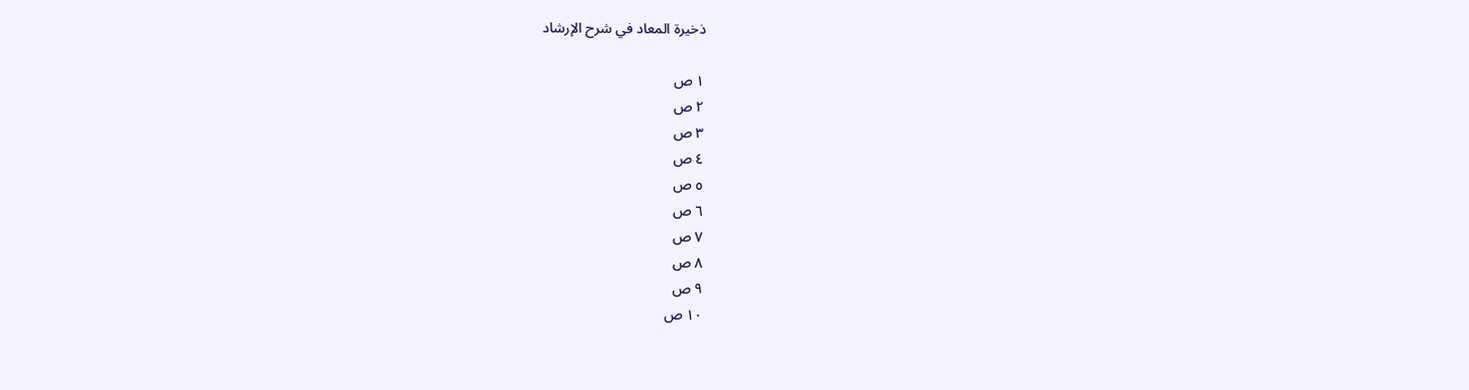ذخیرة المعاد في شرح الإرشاد

١ ص
٢ ص
٣ ص
٤ ص
٥ ص
٦ ص
٧ ص
٨ ص
٩ ص
١٠ ص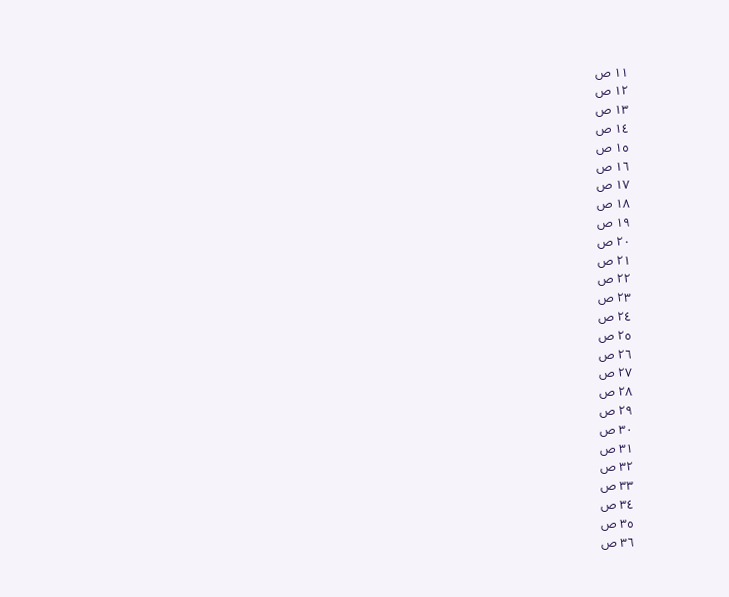١١ ص
١٢ ص
١٣ ص
١٤ ص
١٥ ص
١٦ ص
١٧ ص
١٨ ص
١٩ ص
٢٠ ص
٢١ ص
٢٢ ص
٢٣ ص
٢٤ ص
٢٥ ص
٢٦ ص
٢٧ ص
٢٨ ص
٢٩ ص
٣٠ ص
٣١ ص
٣٢ ص
٣٣ ص
٣٤ ص
٣٥ ص
٣٦ ص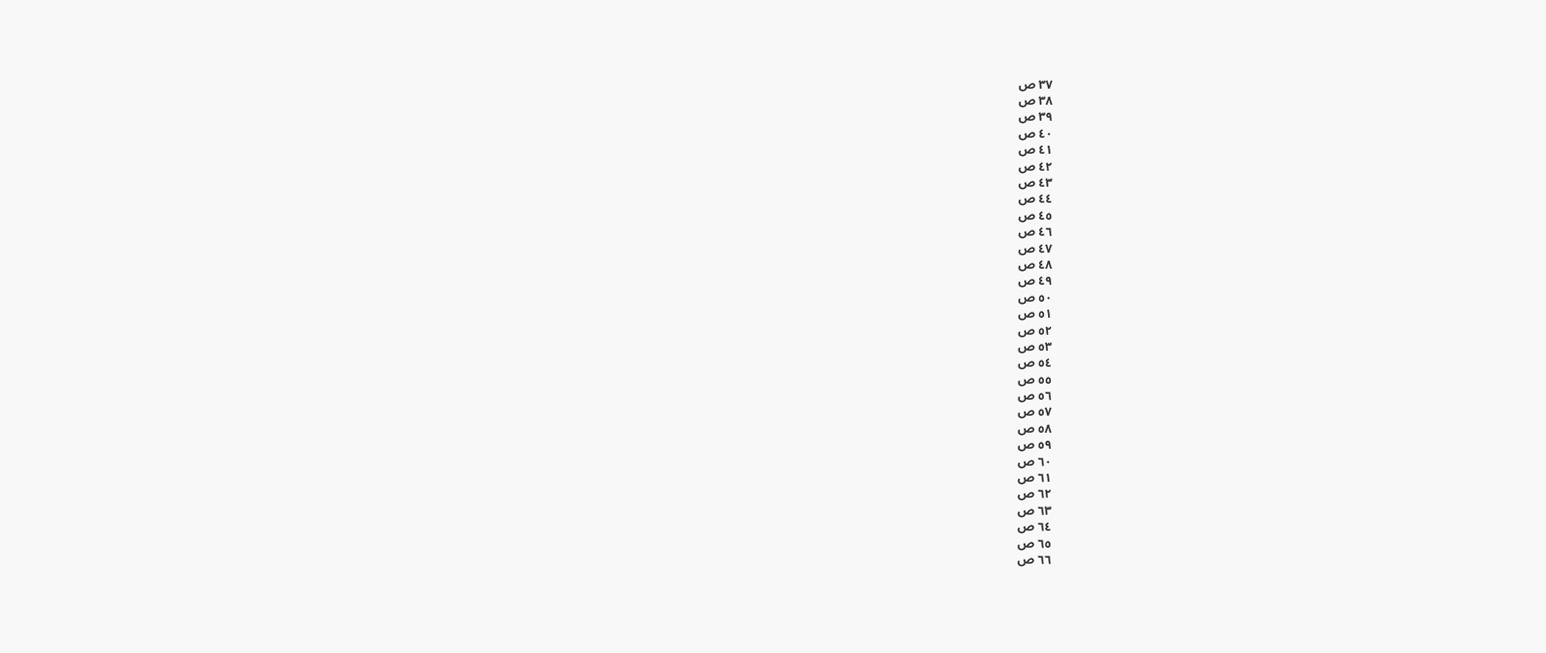٣٧ ص
٣٨ ص
٣٩ ص
٤٠ ص
٤١ ص
٤٢ ص
٤٣ ص
٤٤ ص
٤٥ ص
٤٦ ص
٤٧ ص
٤٨ ص
٤٩ ص
٥٠ ص
٥١ ص
٥٢ ص
٥٣ ص
٥٤ ص
٥٥ ص
٥٦ ص
٥٧ ص
٥٨ ص
٥٩ ص
٦٠ ص
٦١ ص
٦٢ ص
٦٣ ص
٦٤ ص
٦٥ ص
٦٦ ص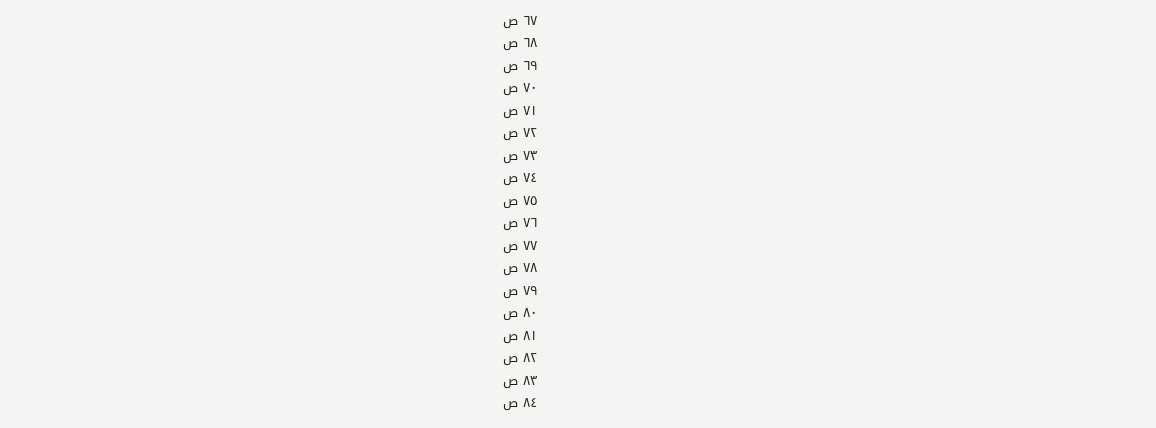٦٧ ص
٦٨ ص
٦٩ ص
٧٠ ص
٧١ ص
٧٢ ص
٧٣ ص
٧٤ ص
٧٥ ص
٧٦ ص
٧٧ ص
٧٨ ص
٧٩ ص
٨٠ ص
٨١ ص
٨٢ ص
٨٣ ص
٨٤ ص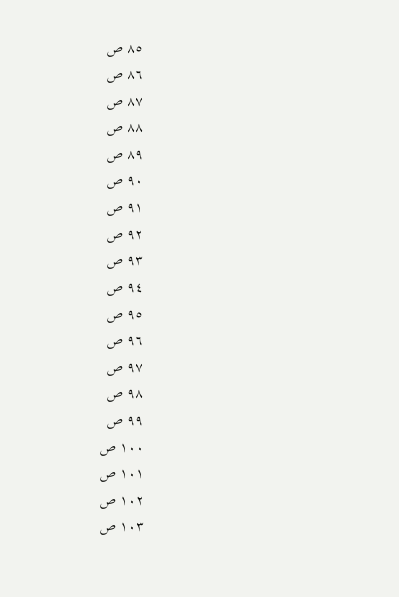٨٥ ص
٨٦ ص
٨٧ ص
٨٨ ص
٨٩ ص
٩٠ ص
٩١ ص
٩٢ ص
٩٣ ص
٩٤ ص
٩٥ ص
٩٦ ص
٩٧ ص
٩٨ ص
٩٩ ص
١٠٠ ص
١٠١ ص
١٠٢ ص
١٠٣ ص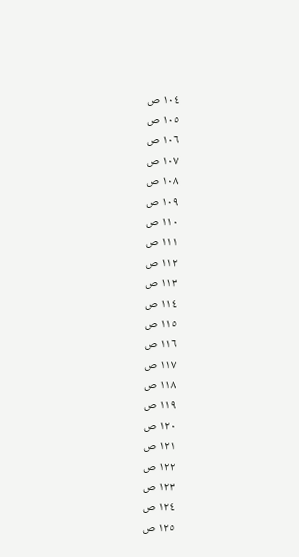١٠٤ ص
١٠٥ ص
١٠٦ ص
١٠٧ ص
١٠٨ ص
١٠٩ ص
١١٠ ص
١١١ ص
١١٢ ص
١١٣ ص
١١٤ ص
١١٥ ص
١١٦ ص
١١٧ ص
١١٨ ص
١١٩ ص
١٢٠ ص
١٢١ ص
١٢٢ ص
١٢٣ ص
١٢٤ ص
١٢٥ ص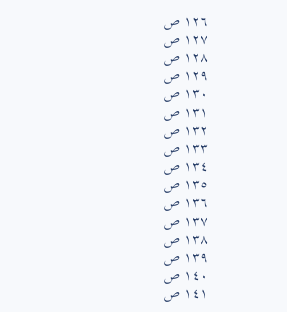١٢٦ ص
١٢٧ ص
١٢٨ ص
١٢٩ ص
١٣٠ ص
١٣١ ص
١٣٢ ص
١٣٣ ص
١٣٤ ص
١٣٥ ص
١٣٦ ص
١٣٧ ص
١٣٨ ص
١٣٩ ص
١٤٠ ص
١٤١ ص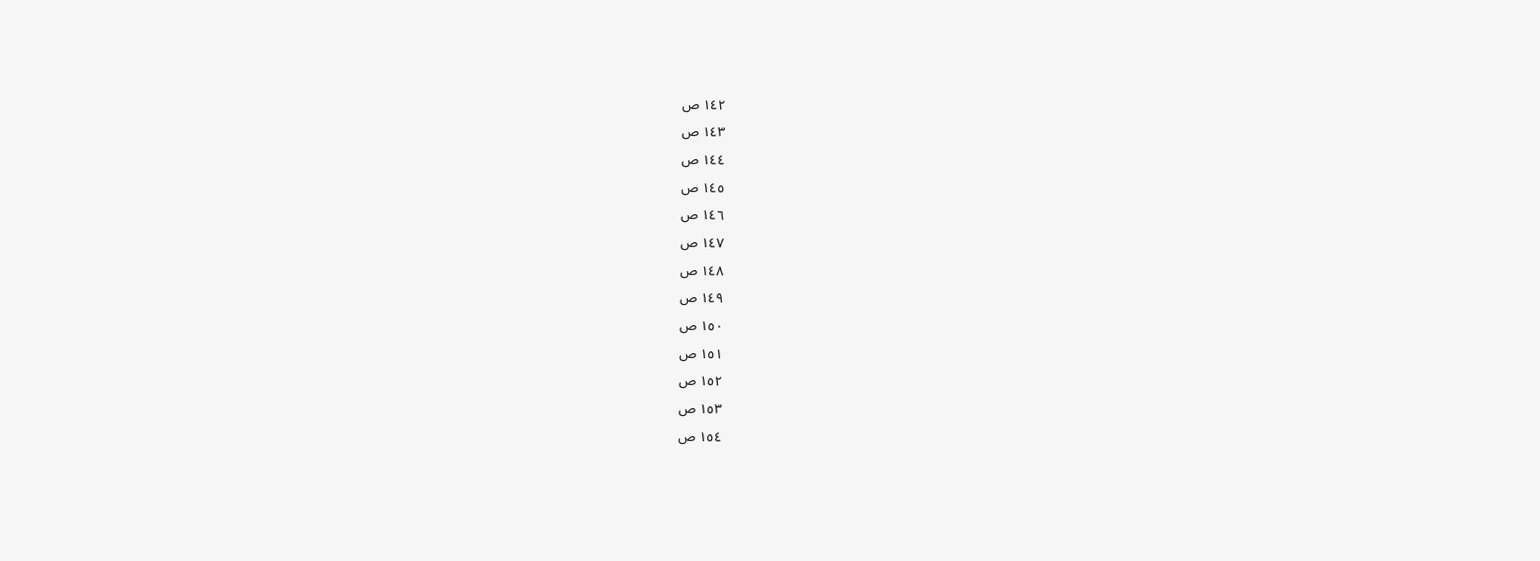١٤٢ ص
١٤٣ ص
١٤٤ ص
١٤٥ ص
١٤٦ ص
١٤٧ ص
١٤٨ ص
١٤٩ ص
١٥٠ ص
١٥١ ص
١٥٢ ص
١٥٣ ص
١٥٤ ص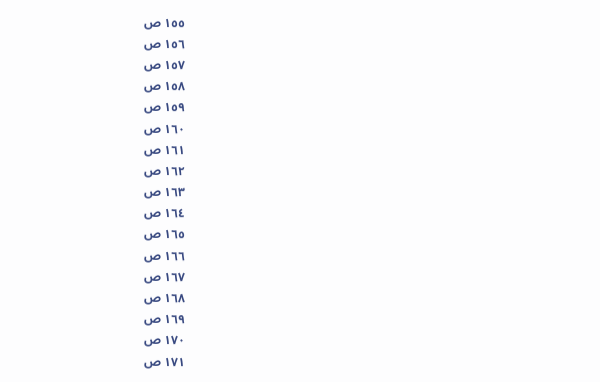١٥٥ ص
١٥٦ ص
١٥٧ ص
١٥٨ ص
١٥٩ ص
١٦٠ ص
١٦١ ص
١٦٢ ص
١٦٣ ص
١٦٤ ص
١٦٥ ص
١٦٦ ص
١٦٧ ص
١٦٨ ص
١٦٩ ص
١٧٠ ص
١٧١ ص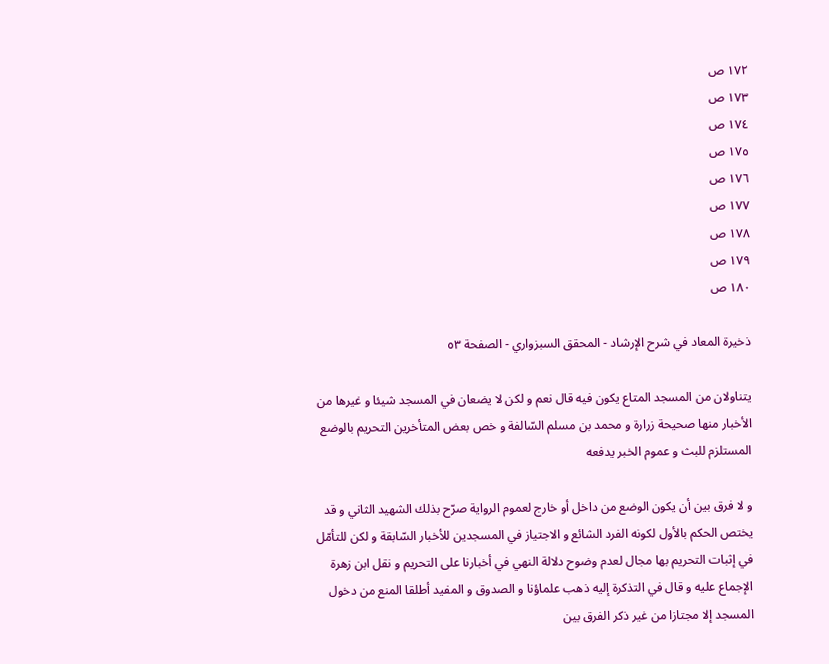١٧٢ ص
١٧٣ ص
١٧٤ ص
١٧٥ ص
١٧٦ ص
١٧٧ ص
١٧٨ ص
١٧٩ ص
١٨٠ ص

ذخیرة المعاد في شرح الإرشاد - المحقق السبزواري - الصفحة ٥٣

يتناولان من المسجد المتاع يكون فيه قال نعم و لكن لا يضعان في المسجد شيئا و غيرها من الأخبار منها صحيحة زرارة و محمد بن مسلم السّالفة و خص بعض المتأخرين التحريم بالوضع المستلزم للبث و عموم الخبر يدفعه

و لا فرق بين أن يكون الوضع من داخل أو خارج لعموم الرواية صرّح بذلك الشهيد الثاني و قد يختص الحكم بالأول لكونه الفرد الشائع و الاجتياز في المسجدين للأخبار السّابقة و لكن للتأمّل في إثبات التحريم بها مجال لعدم وضوح دلالة النهي في أخبارنا على التحريم و نقل ابن زهرة الإجماع عليه و قال في التذكرة إليه ذهب علماؤنا و الصدوق و المفيد أطلقا المنع من دخول المسجد إلا مجتازا من غير ذكر الفرق بين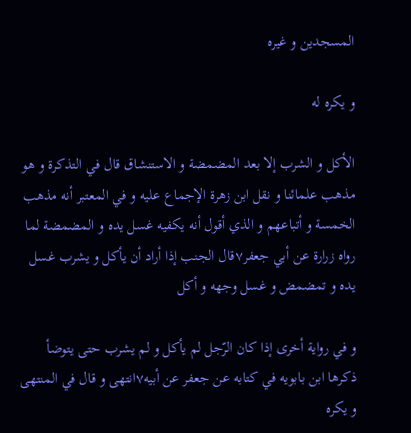المسجدين و غيره

و يكره له

الأكل و الشرب إلا بعد المضمضة و الاستنشاق قال في التذكرة و هو مذهب علمائنا و نقل ابن زهرة الإجماع عليه و في المعتبر أنه مذهب الخمسة و أتباعهم و الذي أقول أنه يكفيه غسل يده و المضمضة لما رواه زرارة عن أبي جعفر٧قال الجنب إذا أراد أن يأكل و يشرب غسل يده و تمضمض و غسل وجهه و أكل

و في رواية أخرى إذا كان الرّجل لم يأكل و لم يشرب حتى يتوضأ ذكرها ابن بابويه في كتابه عن جعفر عن أبيه٧انتهى و قال في المنتهى و يكره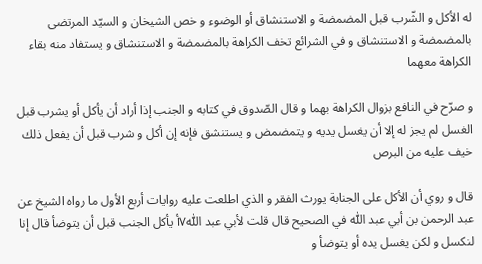له الأكل و الشّرب قبل المضمضة و الاستنشاق أو الوضوء و خص الشيخان و السيّد المرتضى بالمضمضة و الاستنشاق و في الشرائع تخف الكراهة بالمضمضة و الاستنشاق و يستفاد منه بقاء الكراهة معهما

و صرّح في النافع بزوال الكراهة بهما و قال الصّدوق في كتابه و الجنب إذا أراد أن يأكل أو يشرب قبل الغسل لم يجز له إلا أن يغسل يديه و يتمضمض و يستنشق فإنه إن أكل و شرب قبل أن يفعل ذلك خيف عليه من البرص

قال و روي أن الأكل على الجنابة يورث الفقر و الذي اطلعت عليه روايات أربع الأول ما رواه الشيخ عن عبد الرحمن بن أبي عبد اللّٰه في الصحيح قال قلت لأبي عبد اللّٰه٧أ يأكل الجنب قبل أن يتوضأ قال إنا لنكسل و لكن يغسل يده أو يتوضأ و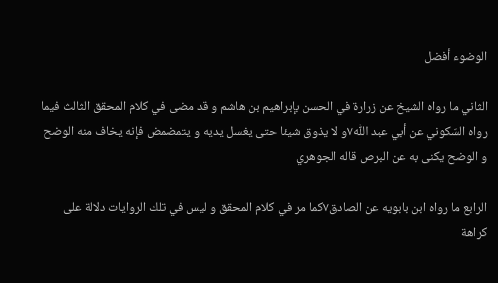الوضوء أفضل

الثاني ما رواه الشيخ عن زرارة في الحسن بإبراهيم بن هاشم و قد مضى في كلام المحقق الثالث فيما رواه السّكوني عن أبي عبد اللّٰه٧و لا يذوق شيئا حتى يغسل يديه و يتمضمض فإنه يخاف منه الوضح و الوضح يكنى به عن البرص قاله الجوهري

الرابع ما رواه ابن بابويه عن الصادق٧كما مر في كلام المحقق و ليس في تلك الروايات دلالة على كراهة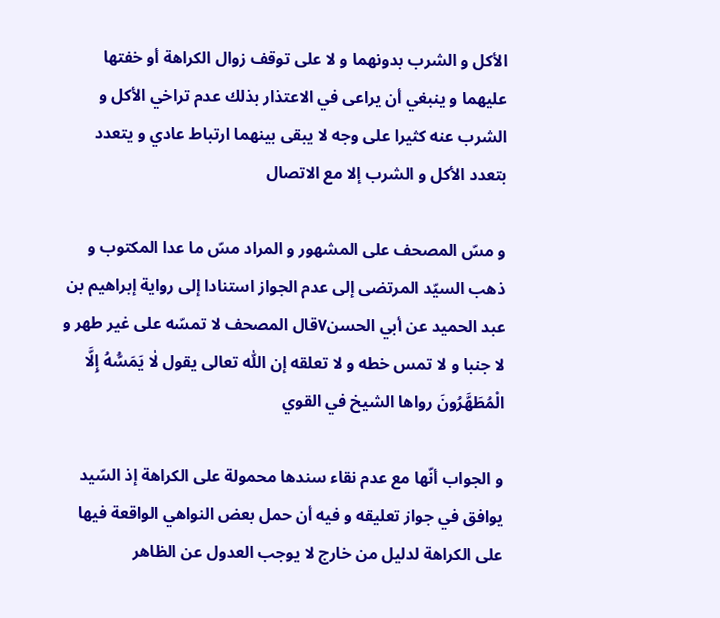الأكل و الشرب بدونهما و لا على توقف زوال الكراهة أو خفتها عليهما و ينبغي أن يراعى في الاعتذار بذلك عدم تراخي الأكل و الشرب عنه كثيرا على وجه لا يبقى بينهما ارتباط عادي و يتعدد بتعدد الأكل و الشرب إلا مع الاتصال

و مسّ المصحف على المشهور و المراد مسّ ما عدا المكتوب و ذهب السيّد المرتضى إلى عدم الجواز استنادا إلى رواية إبراهيم بن عبد الحميد عن أبي الحسن٧قال المصحف لا تمسّه على غير طهر و لا جنبا و لا تمس خطه و لا تعلقه إن اللّٰه تعالى يقول لٰا يَمَسُّهُ إِلَّا الْمُطَهَّرُونَ رواها الشيخ في القوي

و الجواب أنّها مع عدم نقاء سندها محمولة على الكراهة إذ السّيد يوافق في جواز تعليقه و فيه أن حمل بعض النواهي الواقعة فيها على الكراهة لدليل من خارج لا يوجب العدول عن الظاهر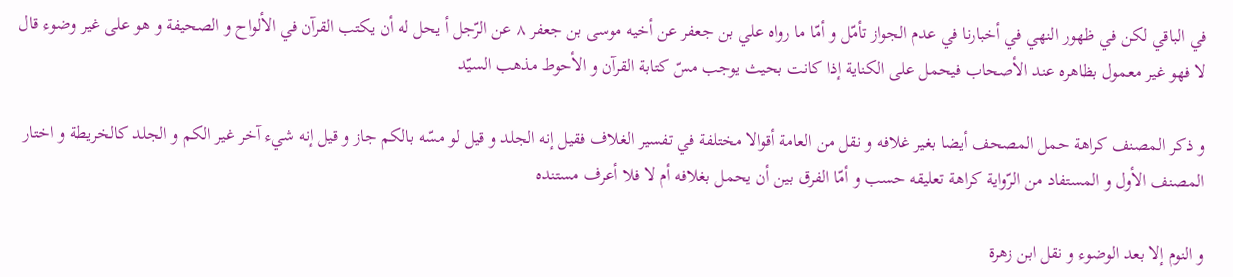في الباقي لكن في ظهور النهي في أخبارنا في عدم الجواز تأمّل و أمّا ما رواه علي بن جعفر عن أخيه موسى بن جعفر ٨ عن الرّجل أ يحل له أن يكتب القرآن في الألواح و الصحيفة و هو على غير وضوء قال لا فهو غير معمول بظاهره عند الأصحاب فيحمل على الكناية إذا كانت بحيث يوجب مسّ كتابة القرآن و الأحوط مذهب السيّد

و ذكر المصنف كراهة حمل المصحف أيضا بغير غلافه و نقل من العامة أقوالا مختلفة في تفسير الغلاف فقيل إنه الجلد و قيل لو مسّه بالكم جاز و قيل إنه شيء آخر غير الكم و الجلد كالخريطة و اختار المصنف الأول و المستفاد من الرّواية كراهة تعليقه حسب و أمّا الفرق بين أن يحمل بغلافه أم لا فلا أعرف مستنده

و النوم إلا بعد الوضوء و نقل ابن زهرة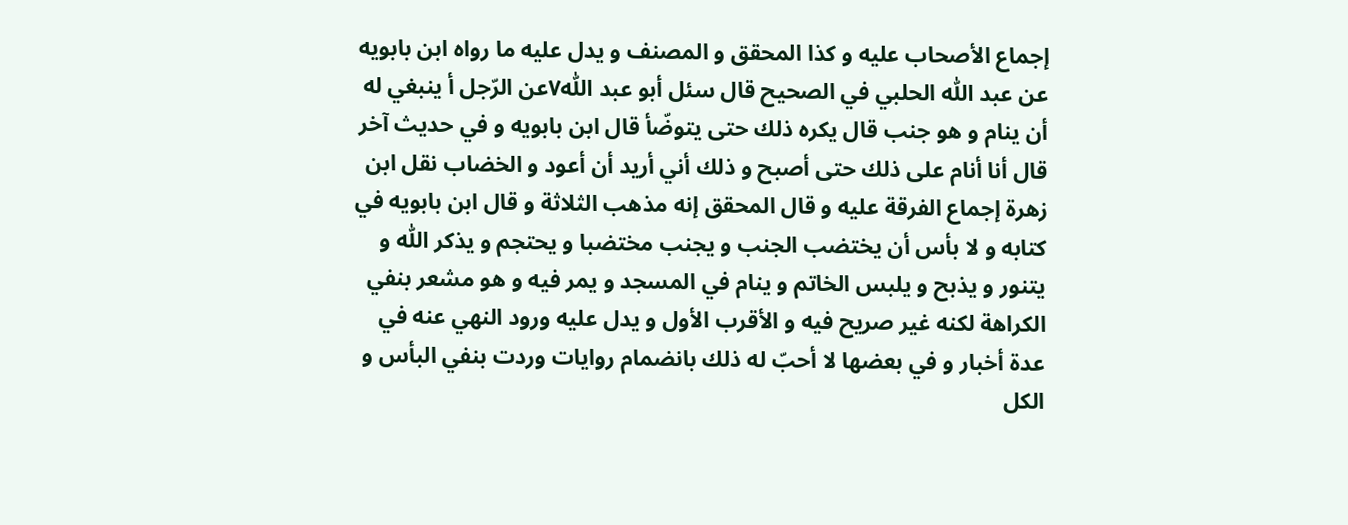إجماع الأصحاب عليه و كذا المحقق و المصنف و يدل عليه ما رواه ابن بابويه عن عبد اللّٰه الحلبي في الصحيح قال سئل أبو عبد اللّٰه٧عن الرّجل أ ينبغي له أن ينام و هو جنب قال يكره ذلك حتى يتوضّأ قال ابن بابويه و في حديث آخر قال أنا أنام على ذلك حتى أصبح و ذلك أني أريد أن أعود و الخضاب نقل ابن زهرة إجماع الفرقة عليه و قال المحقق إنه مذهب الثلاثة و قال ابن بابويه في كتابه و لا بأس أن يختضب الجنب و يجنب مختضبا و يحتجم و يذكر اللّٰه و يتنور و يذبح و يلبس الخاتم و ينام في المسجد و يمر فيه و هو مشعر بنفي الكراهة لكنه غير صريح فيه و الأقرب الأول و يدل عليه ورود النهي عنه في عدة أخبار و في بعضها لا أحبّ له ذلك بانضمام روايات وردت بنفي البأس و الكل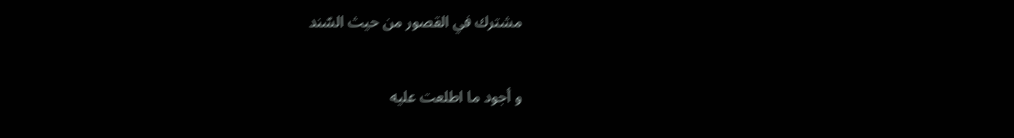مشترك في القصور من حيث السّند

و أجود ما اطلعت عليه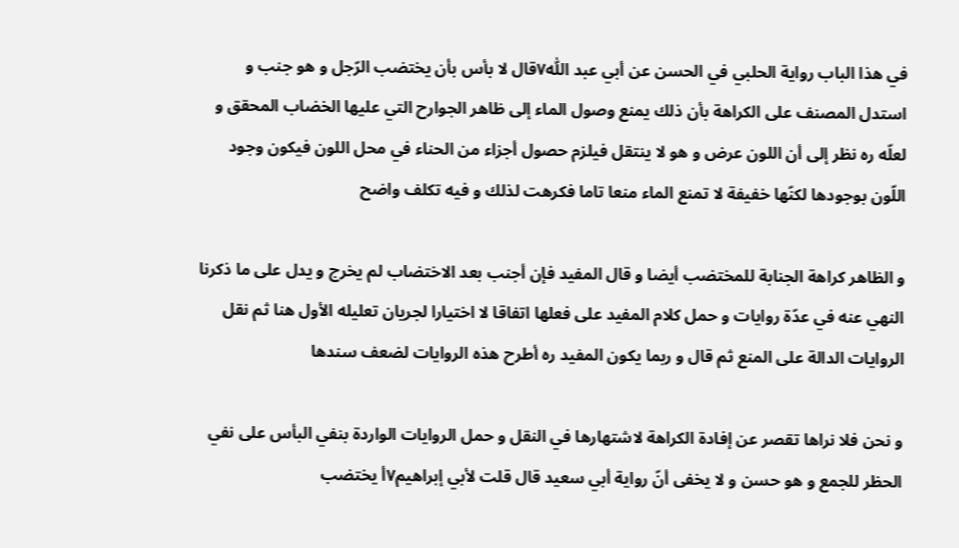في هذا الباب رواية الحلبي في الحسن عن أبي عبد اللّٰه٧قال لا بأس بأن يختضب الرّجل و هو جنب و استدل المصنف على الكراهة بأن ذلك يمنع وصول الماء إلى ظاهر الجوارح التي عليها الخضاب المحقق و لعلّه ره نظر إلى أن اللون عرض و هو لا ينتقل فيلزم حصول أجزاء من الحناء في محل اللون فيكون وجود اللّون بوجودها لكنّها خفيفة لا تمنع الماء منعا تاما فكرهت لذلك و فيه تكلف واضح

و الظاهر كراهة الجنابة للمختضب أيضا و قال المفيد فإن أجنب بعد الاختضاب لم يخرج و يدل على ما ذكرنا النهي عنه في عدّة روايات و حمل كلام المفيد على فعلها اتفاقا لا اختيارا لجريان تعليله الأول هنا ثم نقل الروايات الدالة على المنع ثم قال و ربما يكون المفيد ره أطرح هذه الروايات لضعف سندها

و نحن فلا نراها تقصر عن إفادة الكراهة لاشتهارها في النقل و حمل الروايات الواردة بنفي البأس على نفي الحظر للجمع و هو حسن و لا يخفى أنّ رواية أبي سعيد قال قلت لأبي إبراهيم٧أ يختضب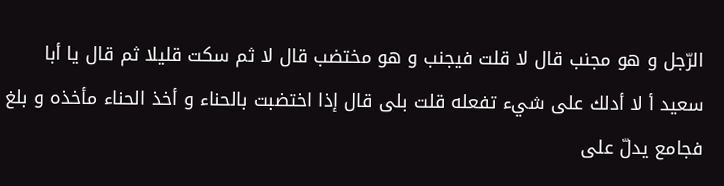الرّجل و هو مجنب قال لا قلت فيجنب و هو مختضب قال لا ثم سكت قليلا ثم قال يا أبا سعيد أ لا أدلك على شيء تفعله قلت بلى قال إذا اختضبت بالحناء و أخذ الحناء مأخذه و بلغ فجامع يدلّ على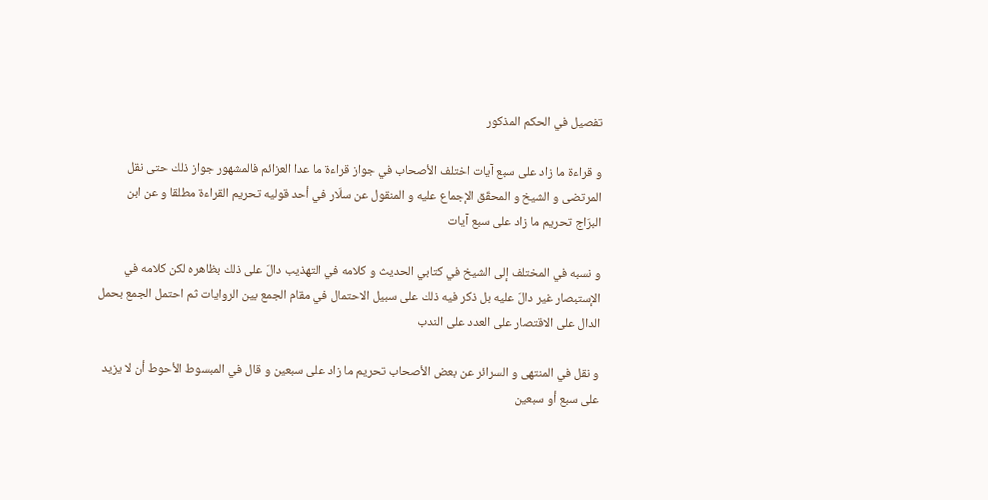تفصيل في الحكم المذكور

و قراءة ما زاد على سبع آيات اختلف الأصحاب في جواز قراءة ما عدا العزائم فالمشهور جواز ذلك حتى نقل المرتضى و الشيخ و المحقّق الإجماع عليه و المنقول عن سلّار في أحد قوليه تحريم القراءة مطلقا و عن ابن البرّاج تحريم ما زاد على سبع آيات

و نسبه في المختلف إلى الشيخ في كتابي الحديث و كلامه في التهذيب دالّ على ذلك بظاهره لكن كلامه في الإستبصار غير دالّ عليه بل ذكر فيه ذلك على سبيل الاحتمال في مقام الجمع بين الروايات ثم احتمل الجمع بحمل الدال على الاقتصار على العدد على الندب

و نقل في المنتهى و السرائر عن بعض الأصحاب تحريم ما زاد على سبعين و قال في المبسوط الأحوط أن لا يزيد على سبع أو سبعين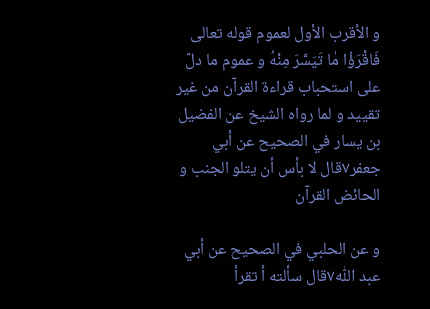و الأقرب الأول لعموم قوله تعالى فَاقْرَؤُا مٰا تَيَسَّرَ مِنْهُ و عموم ما دلّ على استحباب قراءة القرآن من غير تقييد و لما رواه الشيخ عن الفضيل بن يسار في الصحيح عن أبي جعفر٧قال لا بأس أن يتلو الجنب و الحائض القرآن

و عن الحلبي في الصحيح عن أبي عبد اللّٰه٧قال سألته أ تقرأ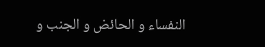النفساء و الحائض و الجنب و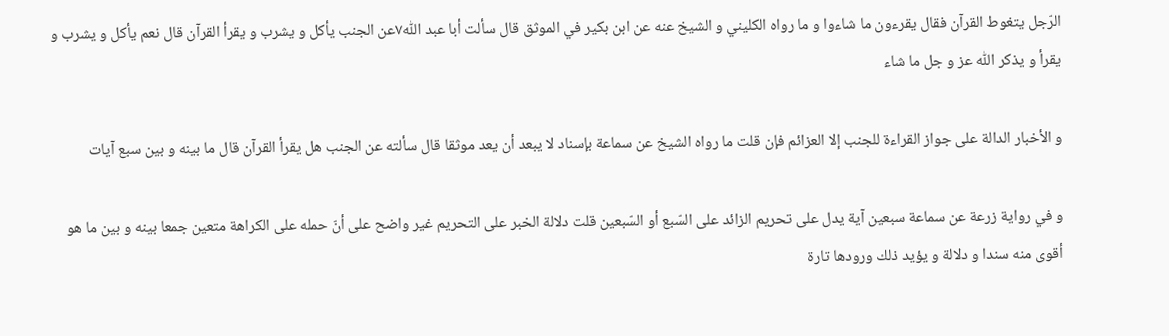الرّجل يتغوط القرآن فقال يقرءون ما شاءوا و ما رواه الكليني و الشيخ عنه عن ابن بكير في الموثق قال سألت أبا عبد اللّٰه٧عن الجنب يأكل و يشرب و يقرأ القرآن قال نعم يأكل و يشرب و يقرأ و يذكر اللّٰه عز و جل ما شاء

و الأخبار الدالة على جواز القراءة للجنب إلا العزائم فإن قلت ما رواه الشيخ عن سماعة بإسناد لا يبعد أن يعد موثقا قال سألته عن الجنب هل يقرأ القرآن قال ما بينه و بين سبع آيات

و في رواية زرعة عن سماعة سبعين آية يدل على تحريم الزائد على السّبع أو السّبعين قلت دلالة الخبر على التحريم غير واضح على أنّ حمله على الكراهة متعين جمعا بينه و بين ما هو أقوى منه سندا و دلالة و يؤيد ذلك ورودها تارة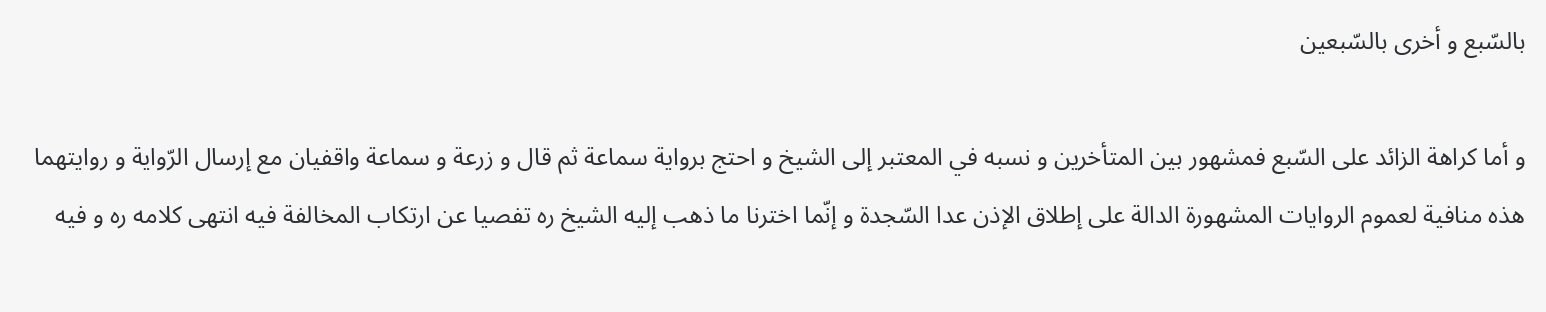بالسّبع و أخرى بالسّبعين

و أما كراهة الزائد على السّبع فمشهور بين المتأخرين و نسبه في المعتبر إلى الشيخ و احتج برواية سماعة ثم قال و زرعة و سماعة واقفيان مع إرسال الرّواية و روايتهما هذه منافية لعموم الروايات المشهورة الدالة على إطلاق الإذن عدا السّجدة و إنّما اخترنا ما ذهب إليه الشيخ ره تفصيا عن ارتكاب المخالفة فيه انتهى كلامه ره و فيه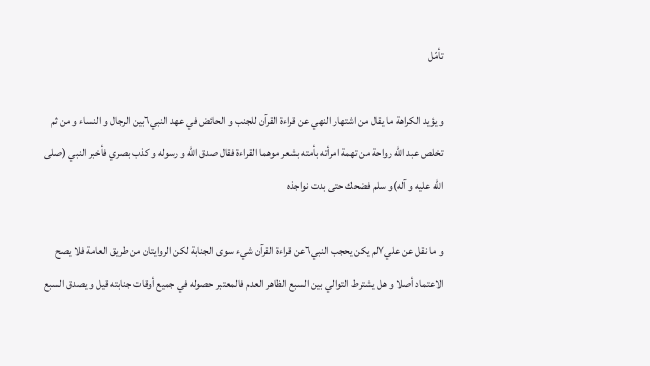تأمّل

و يؤيد الكراهة ما يقال من اشتهار النهي عن قراءة القرآن للجنب و الحائض في عهد النبي٦بين الرجال و النساء و من ثم تخلص عبد اللّٰه رواحة من تهمة امرأته بأمته بشعر موهما القراءة فقال صدق اللّٰه و رسوله و كذب بصري فأخبر النبي (صلى اللّٰه عليه و آله)و سلم فضحك حتى بدت نواجذه

و ما نقل عن علي٧لم يكن يحجب النبي٦عن قراءة القرآن شيء سوى الجنابة لكن الروايتان من طريق العامة فلا يصح الاعتماد أصلا و هل يشترط التوالي بين السبع الظاهر العدم فالمعتبر حصوله في جميع أوقات جنابته قيل و يصدق السبع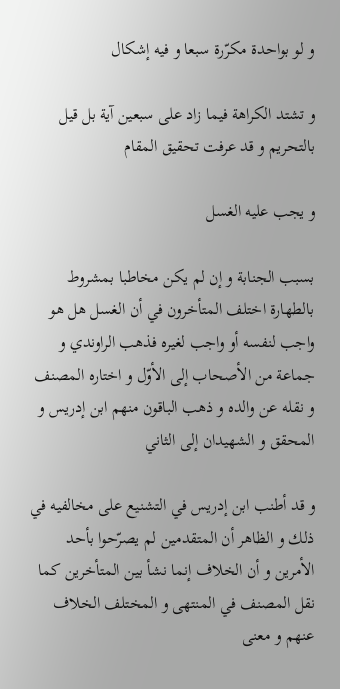و لو بواحدة مكرّرة سبعا و فيه إشكال

و تشتد الكراهة فيما زاد على سبعين آية بل قيل بالتحريم و قد عرفت تحقيق المقام

و يجب عليه الغسل

بسبب الجنابة و إن لم يكن مخاطبا بمشروط بالطهارة اختلف المتأخرون في أن الغسل هل هو واجب لنفسه أو واجب لغيره فذهب الراوندي و جماعة من الأصحاب إلى الأوّل و اختاره المصنف و نقله عن والده و ذهب الباقون منهم ابن إدريس و المحقق و الشهيدان إلى الثاني

و قد أطنب ابن إدريس في التشنيع على مخالفيه في ذلك و الظاهر أن المتقدمين لم يصرّحوا بأحد الأمرين و أن الخلاف إنما نشأ بين المتأخرين كما نقل المصنف في المنتهى و المختلف الخلاف عنهم و معنى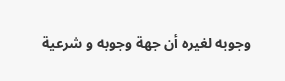وجوبه لغيره أن جهة وجوبه و شرعية